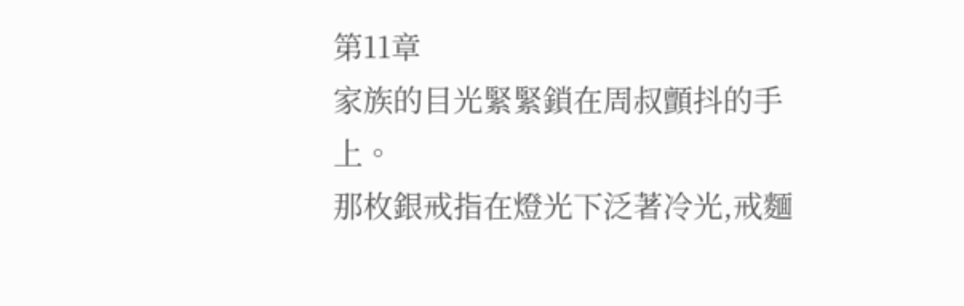第11章
家族的目光緊緊鎖在周叔顫抖的手上。
那枚銀戒指在燈光下泛著冷光,戒麵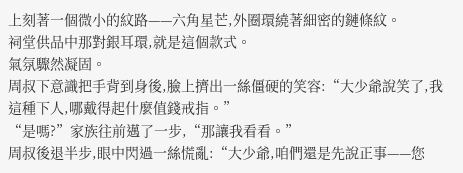上刻著一個微小的紋路——六角星芒,外圈環繞著細密的鏈條紋。
祠堂供品中那對銀耳環,就是這個款式。
氣氛驟然凝固。
周叔下意識把手背到身後,臉上擠出一絲僵硬的笑容:“大少爺說笑了,我這種下人,哪戴得起什麼值錢戒指。”
“是嗎?”家族往前邁了一步,“那讓我看看。”
周叔後退半步,眼中閃過一絲慌亂:“大少爺,咱們還是先說正事——您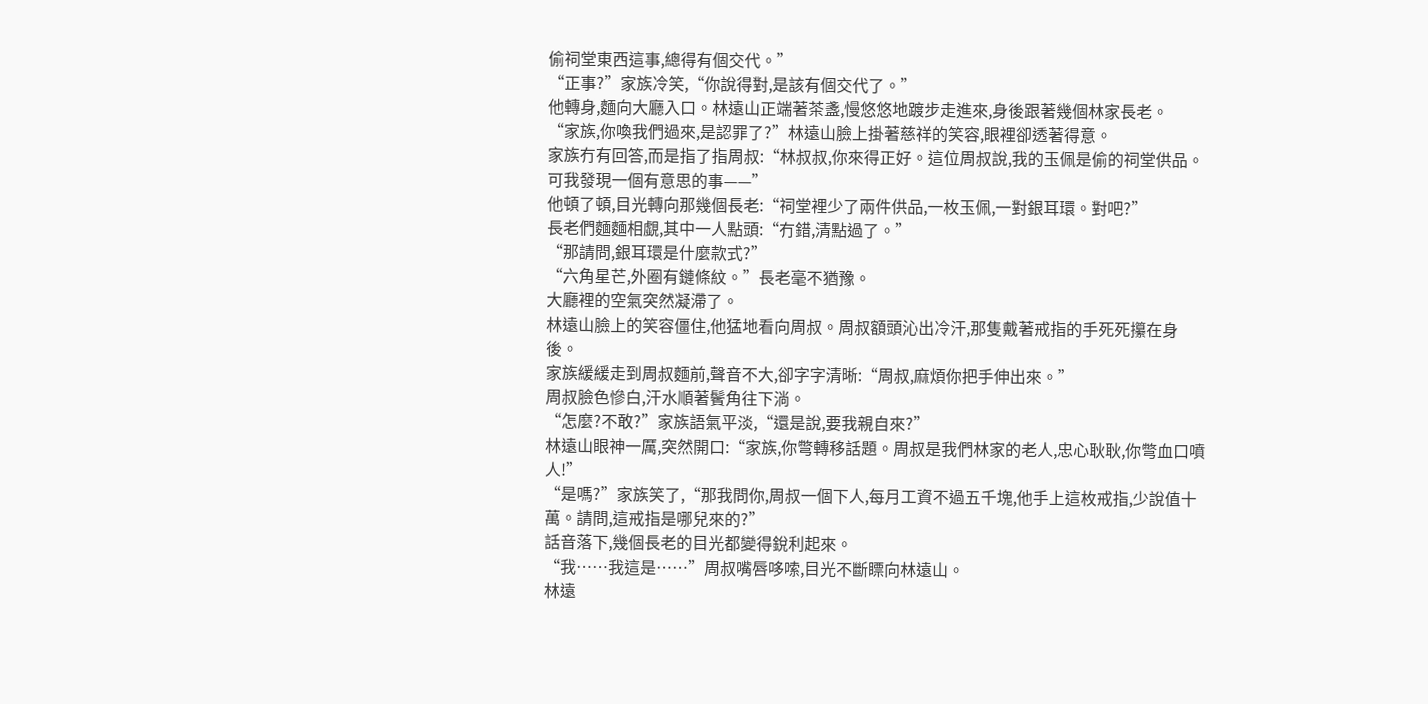偷祠堂東西這事,總得有個交代。”
“正事?”家族冷笑,“你說得對,是該有個交代了。”
他轉身,麵向大廳入口。林遠山正端著茶盞,慢悠悠地踱步走進來,身後跟著幾個林家長老。
“家族,你喚我們過來,是認罪了?”林遠山臉上掛著慈祥的笑容,眼裡卻透著得意。
家族冇有回答,而是指了指周叔:“林叔叔,你來得正好。這位周叔說,我的玉佩是偷的祠堂供品。可我發現一個有意思的事——”
他頓了頓,目光轉向那幾個長老:“祠堂裡少了兩件供品,一枚玉佩,一對銀耳環。對吧?”
長老們麵麵相覷,其中一人點頭:“冇錯,清點過了。”
“那請問,銀耳環是什麼款式?”
“六角星芒,外圈有鏈條紋。”長老毫不猶豫。
大廳裡的空氣突然凝滯了。
林遠山臉上的笑容僵住,他猛地看向周叔。周叔額頭沁出冷汗,那隻戴著戒指的手死死攥在身後。
家族緩緩走到周叔麵前,聲音不大,卻字字清晰:“周叔,麻煩你把手伸出來。”
周叔臉色慘白,汗水順著鬢角往下淌。
“怎麼?不敢?”家族語氣平淡,“還是說,要我親自來?”
林遠山眼神一厲,突然開口:“家族,你彆轉移話題。周叔是我們林家的老人,忠心耿耿,你彆血口噴人!”
“是嗎?”家族笑了,“那我問你,周叔一個下人,每月工資不過五千塊,他手上這枚戒指,少說值十萬。請問,這戒指是哪兒來的?”
話音落下,幾個長老的目光都變得銳利起來。
“我……我這是……”周叔嘴唇哆嗦,目光不斷瞟向林遠山。
林遠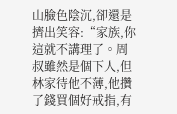山臉色陰沉,卻還是擠出笑容:“家族,你這就不講理了。周叔雖然是個下人,但林家待他不薄,他攢了錢買個好戒指,有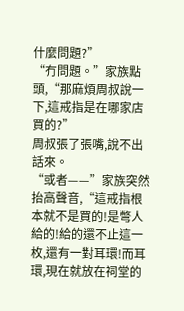什麼問題?”
“冇問題。”家族點頭,“那麻煩周叔說一下,這戒指是在哪家店買的?”
周叔張了張嘴,說不出話來。
“或者——”家族突然抬高聲音,“這戒指根本就不是買的!是彆人給的!給的還不止這一枚,還有一對耳環!而耳環,現在就放在祠堂的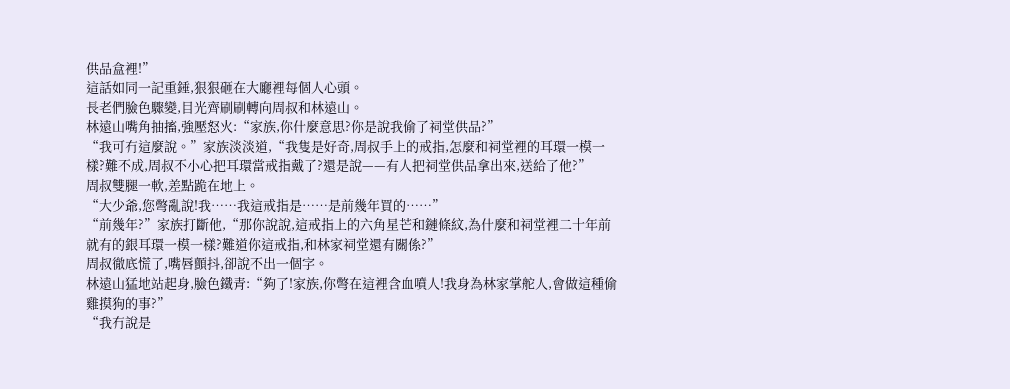供品盒裡!”
這話如同一記重錘,狠狠砸在大廳裡每個人心頭。
長老們臉色驟變,目光齊刷刷轉向周叔和林遠山。
林遠山嘴角抽搐,強壓怒火:“家族,你什麼意思?你是說我偷了祠堂供品?”
“我可冇這麼說。”家族淡淡道,“我隻是好奇,周叔手上的戒指,怎麼和祠堂裡的耳環一模一樣?難不成,周叔不小心把耳環當戒指戴了?還是說——有人把祠堂供品拿出來,送給了他?”
周叔雙腿一軟,差點跪在地上。
“大少爺,您彆亂說!我……我這戒指是……是前幾年買的……”
“前幾年?”家族打斷他,“那你說說,這戒指上的六角星芒和鏈條紋,為什麼和祠堂裡二十年前就有的銀耳環一模一樣?難道你這戒指,和林家祠堂還有關係?”
周叔徹底慌了,嘴唇顫抖,卻說不出一個字。
林遠山猛地站起身,臉色鐵青:“夠了!家族,你彆在這裡含血噴人!我身為林家掌舵人,會做這種偷雞摸狗的事?”
“我冇說是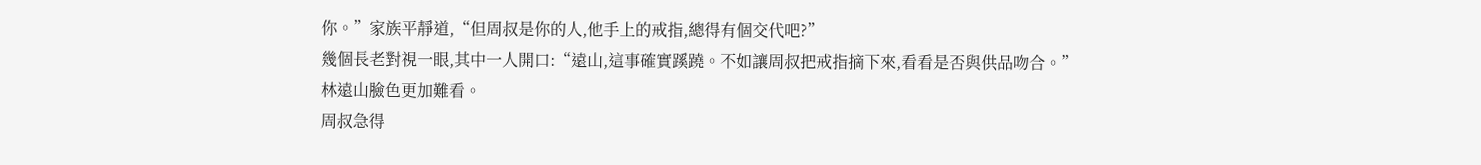你。”家族平靜道,“但周叔是你的人,他手上的戒指,總得有個交代吧?”
幾個長老對視一眼,其中一人開口:“遠山,這事確實蹊蹺。不如讓周叔把戒指摘下來,看看是否與供品吻合。”
林遠山臉色更加難看。
周叔急得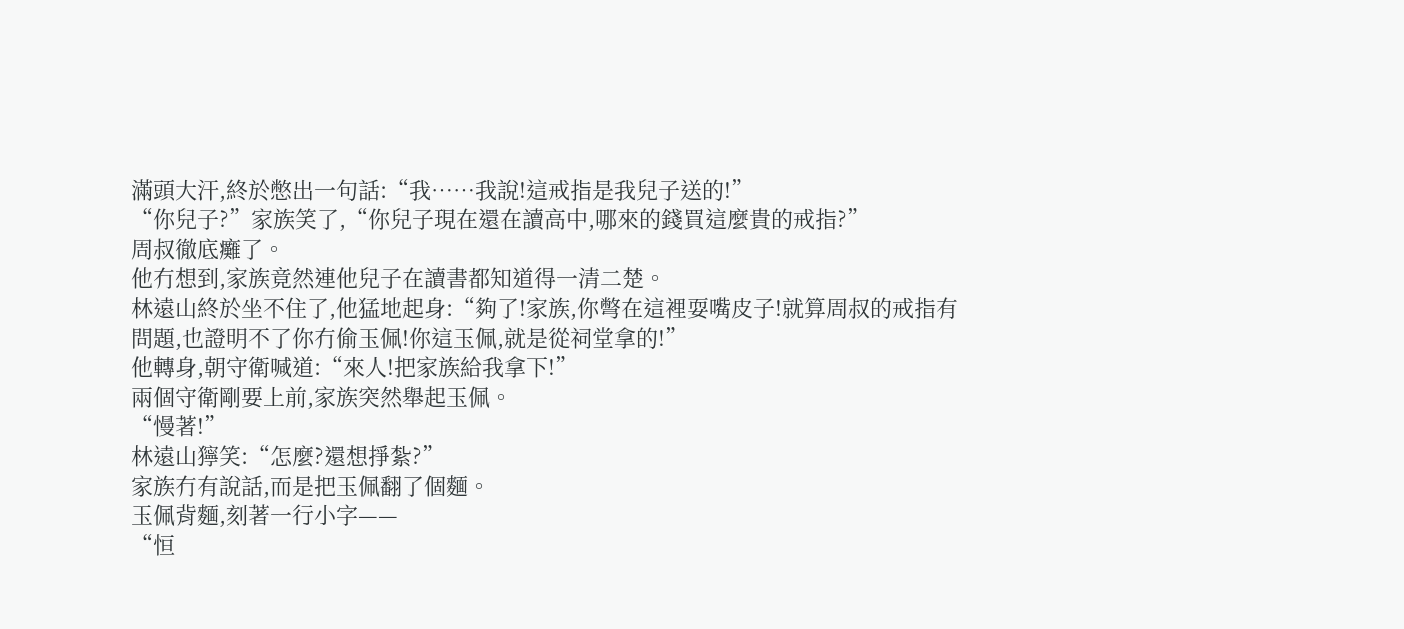滿頭大汗,終於憋出一句話:“我……我說!這戒指是我兒子送的!”
“你兒子?”家族笑了,“你兒子現在還在讀高中,哪來的錢買這麼貴的戒指?”
周叔徹底癱了。
他冇想到,家族竟然連他兒子在讀書都知道得一清二楚。
林遠山終於坐不住了,他猛地起身:“夠了!家族,你彆在這裡耍嘴皮子!就算周叔的戒指有問題,也證明不了你冇偷玉佩!你這玉佩,就是從祠堂拿的!”
他轉身,朝守衛喊道:“來人!把家族給我拿下!”
兩個守衛剛要上前,家族突然舉起玉佩。
“慢著!”
林遠山獰笑:“怎麼?還想掙紮?”
家族冇有說話,而是把玉佩翻了個麵。
玉佩背麵,刻著一行小字——
“恒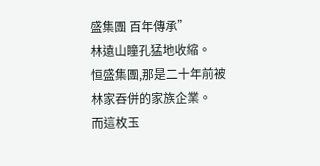盛集團 百年傳承”
林遠山瞳孔猛地收縮。
恒盛集團,那是二十年前被林家吞併的家族企業。
而這枚玉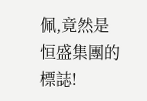佩,竟然是恒盛集團的標誌!